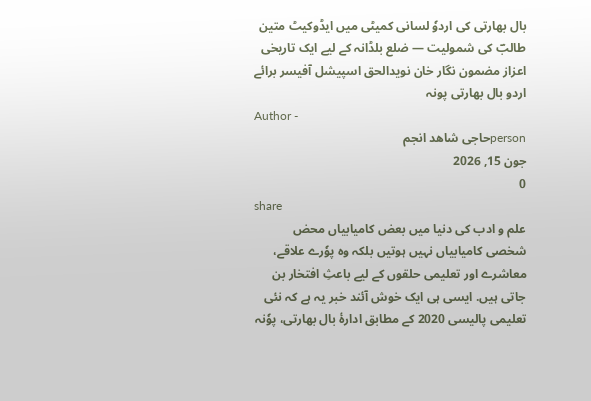بال بھارتی کی اردوٗ لسانی کمیٹی میں ایڈوکیٹ متین طالبؔ کی شمولیت — ضلع بلڈانہ کے لیے ایک تاریخی اعزاز مضمون نگار خان نویدالحق اسپیشل آفیسر برائے اردو بال بھارتی پونہ
Author -
personحاجی شاھد انجم
جون 15, 2026
0
share
علم و ادب کی دنیا میں بعض کامیابیاں محض شخصی کامیابیاں نہیں ہوتیں بلکہ وہ پوٗرے علاقے، معاشرے اور تعلیمی حلقوں کے لیے باعثِ افتخار بن جاتی ہیں. ایسی ہی ایک خوش آئند خبر یہ ہے کہ نئی تعلیمی پالیسی 2020 کے مطابق ادارۂ بال بھارتی، پوٗنہ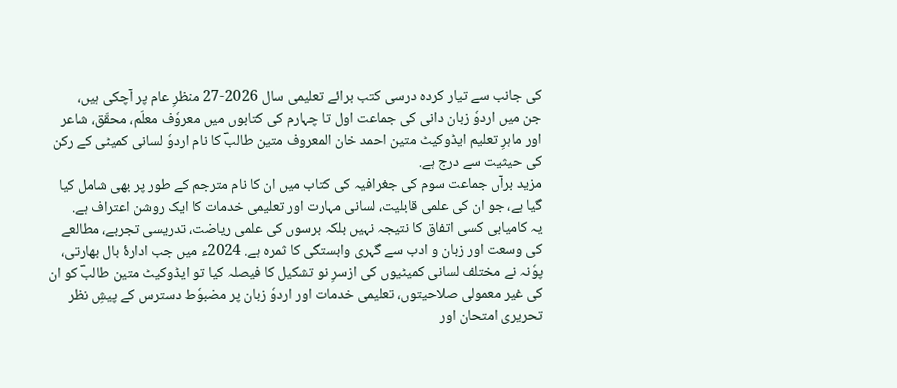کی جانب سے تیار کردہ درسی کتب برائے تعلیمی سال 2026-27 منظرِ عام پر آچکی ہیں،
جن میں اردوٗ زبان دانی کی جماعت اول تا چہارم کی کتابوں میں معروٗف معلّم، محقّق، شاعر اور ماہرِ تعلیم ایڈوکیٹ متین احمد خان المعروف متین طالبؔ کا نام اردوٗ لسانی کمیٹی کے رکن کی حیثیت سے درج ہے.
مزید برآں جماعت سوم کی جغرافیہ کی کتاب میں ان کا نام مترجم کے طور پر بھی شامل کیا گیا ہے، جو ان کی علمی قابلیت، لسانی مہارت اور تعلیمی خدمات کا ایک روشن اعتراف ہے.
یہ کامیابی کسی اتفاق کا نتیجہ نہیں بلکہ برسوں کی علمی ریاضت، تدریسی تجربے، مطالعے کی وسعت اور زبان و ادب سے گہری وابستگی کا ثمرہ ہے. 2024ء میں جب ادارۂ بال بھارتی، پوٗنہ نے مختلف لسانی کمیٹیوں کی ازسرِ نو تشکیل کا فیصلہ کیا تو ایڈوکیٹ متین طالبؔ کو ان کی غیر معمولی صلاحیتوں، تعلیمی خدمات اور اردوٗ زبان پر مضبوٗط دسترس کے پیشِ نظر تحریری امتحان اور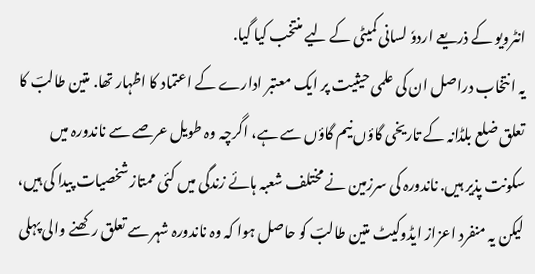انٹرویو کے ذریعے اردوٗ لسانی کمیٹی کے لیے منتخب کیا گیا.
یہ انتخاب دراصل ان کی علمی حیثیت پر ایک معتبر ادارے کے اعتماد کا اظہار تھا. متین طالبؔ کا تعلق ضلع بلڈانہ کے تاریخی گاؤں نیم گاؤں سے ہے، اگرچہ وہ طویل عرصے سے ناندورہ میں سکونت پذیر ہیں. ناندورہ کی سرزمین نے مختلف شعبہ ہائے زندگی میں کئی ممتاز شخصیات پیدا کی ہیں، لیکن یہ منفرد اعزاز ایڈوکیٹ متین طالبؔ کو حاصل ہوا کہ وہ ناندورہ شہر سے تعلق رکھنے والی پہلی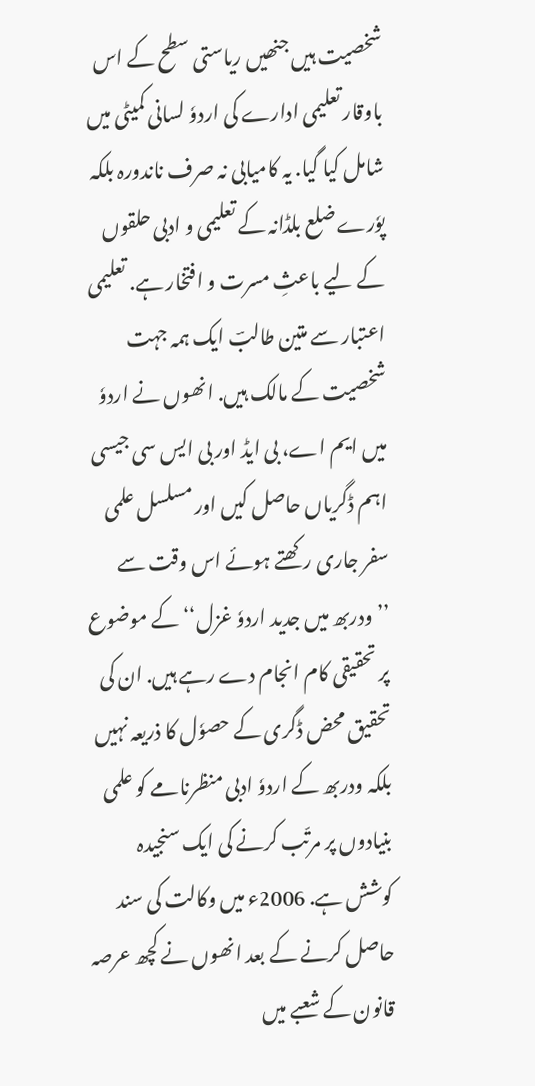شخصیت ہیں جنھیں ریاستی سطح کے اس باوقار تعلیمی ادارے کی اردوٗ لسانی کمیٹی میں شامل کیا گیا. یہ کامیابی نہ صرف ناندورہ بلکہ پوٗرے ضلع بلڈانہ کے تعلیمی و ادبی حلقوں کے لیے باعثِ مسرت و افتخار ہے. تعلیمی اعتبار سے متین طالبؔ ایک ہمہ جہت شخصیت کے مالک ہیں. انھوں نے اردوٗ میں ایم اے، بی ایڈ اور بی ایس سی جیسی اہم ڈگریاں حاصل کیں اور مسلسل علمی سفر جاری رکھتے ہوئے اس وقت سے ’’ودربھ میں جدید اردوٗ غزل‘‘ کے موضوع پر تحقیقی کام انجام دے رہے ہیں. ان کی تحقیق محض ڈگری کے حصوٗل کا ذریعہ نہیں بلکہ ودربھ کے اردوٗ ادبی منظرنامے کو علمی بنیادوں پر مرتّب کرنے کی ایک سنجیدہ کوشش ہے. 2006ء میں وکالت کی سند حاصل کرنے کے بعد انھوں نے کچھ عرصہ قانون کے شعبے میں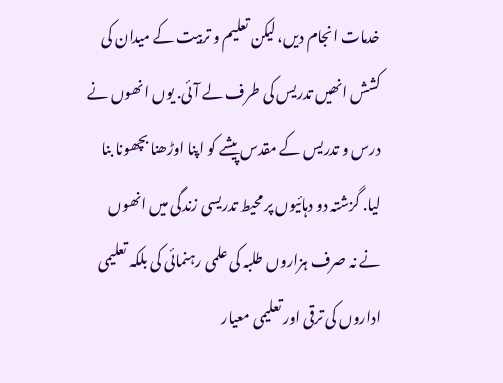خدمات انجام دیں، لیکن تعلیم و تربیت کے میدان کی کشش انھیں تدریس کی طرف لے آئی. یوں انھوں نے درس و تدریس کے مقدس پیشے کو اپنا اوڑھنا بچھونا بنا لیا. گزشتہ دو دہائیوں پر محیط تدریسی زندگی میں انھوں نے نہ صرف ہزاروں طلبہ کی علمی رہنمائی کی بلکہ تعلیمی اداروں کی ترقی اور تعلیمی معیار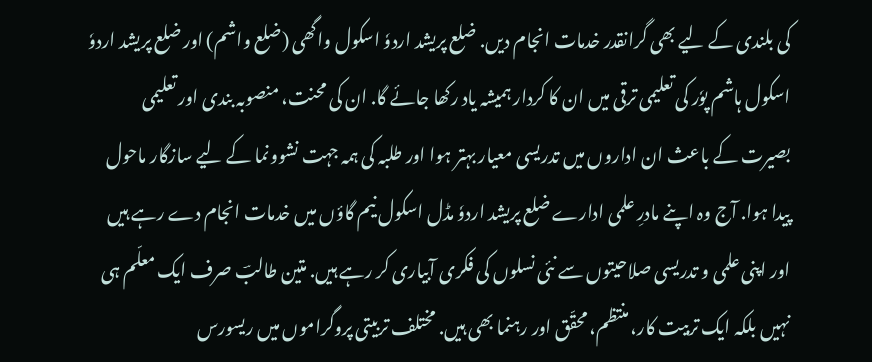کی بلندی کے لیے بھی گرانقدر خدمات انجام دیں. ضلع پریشد اردوٗ اسکول واگھی (ضلع واشم) اور ضلع پریشد اردوٗ اسکول ہاشم پوٗر کی تعلیمی ترقی میں ان کا کردار ہمیشہ یاد رکھا جائے گا. ان کی محنت، منصوبہ بندی اور تعلیمی بصیرت کے باعث ان اداروں میں تدریسی معیار بہتر ہوا اور طلبہ کی ہمہ جہت نشوونما کے لیے سازگار ماحول پیدا ہوا. آج وہ اپنے مادرِ علمی ادارے ضلع پریشد اردوٗ مڈل اسکول نیم گاؤں میں خدمات انجام دے رہے ہیں اور اپنی علمی و تدریسی صلاحیتوں سے نئی نسلوں کی فکری آبیاری کر رہے ہیں. متین طالبؔ صرف ایک معلّم ہی نہیں بلکہ ایک تربیت کار، منتظم، محقّق اور رہنما بھی ہیں. مختلف تربیتی پروگراموں میں ریسورس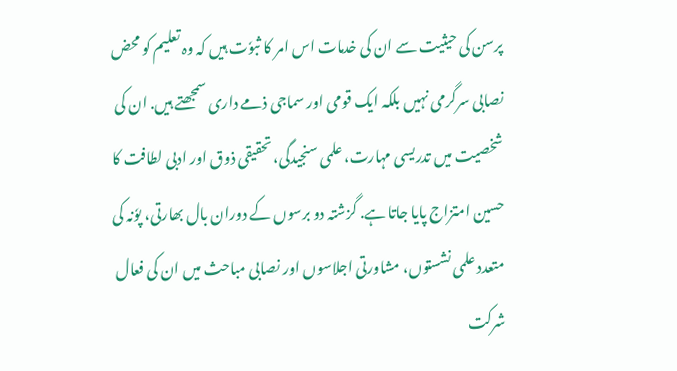پرسن کی حیثیت سے ان کی خدمات اس امر کا ثبوٗت ہیں کہ وہ تعلیم کو محض نصابی سرگرمی نہیں بلکہ ایک قومی اور سماجی ذمے داری سمجھتے ہیں. ان کی شخصیت میں تدریسی مہارت، علمی سنجیدگی، تحقیقی ذوق اور ادبی لطافت کا حسین امتزاج پایا جاتا ہے. گزشتہ دو برسوں کے دوران بال بھارتی، پوٗنہ کی متعدد علمی نشستوں، مشاورتی اجلاسوں اور نصابی مباحث میں ان کی فعال شرکت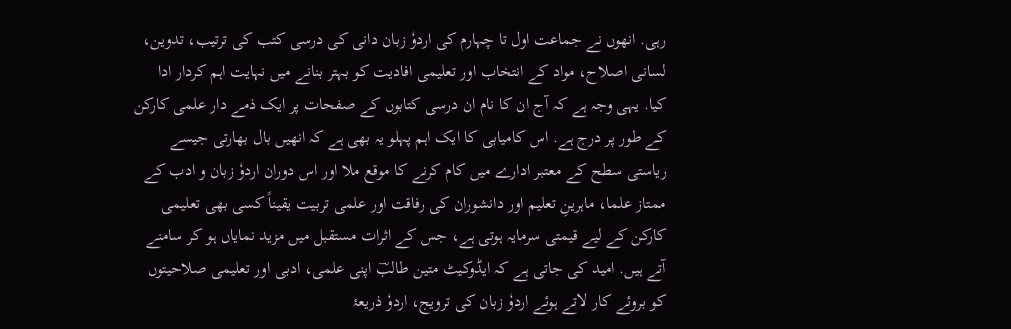رہی. انھوں نے جماعت اول تا چہارم کی اردوٗ زبان دانی کی درسی کتب کی ترتیب، تدوین، لسانی اصلاح، مواد کے انتخاب اور تعلیمی افادیت کو بہتر بنانے میں نہایت اہم کردار ادا کیا. یہی وجہ ہے کہ آج ان کا نام ان درسی کتابوں کے صفحات پر ایک ذمے دار علمی کارکن کے طور پر درج ہے. اس کامیابی کا ایک اہم پہلو یہ بھی ہے کہ انھیں بال بھارتی جیسے ریاستی سطح کے معتبر ادارے میں کام کرنے کا موقع ملا اور اس دوران اردوٗ زبان و ادب کے ممتاز علما، ماہرینِ تعلیم اور دانشوران کی رفاقت اور علمی تربیت یقیناً کسی بھی تعلیمی کارکن کے لیے قیمتی سرمایہ ہوتی ہے، جس کے اثرات مستقبل میں مزید نمایاں ہو کر سامنے آتے ہیں. امید کی جاتی ہے کہ ایڈوکیٹ متین طالبؔ اپنی علمی، ادبی اور تعلیمی صلاحیتوں کو بروئے کار لاتے ہوئے اردوٗ زبان کی ترویج، اردوٗ ذریعۂ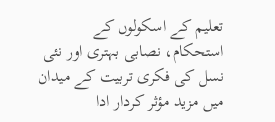تعلیم کے اسکولوں کے استحکام، نصابی بہتری اور نئی نسل کی فکری تربیت کے میدان میں مزید مؤثر کردار ادا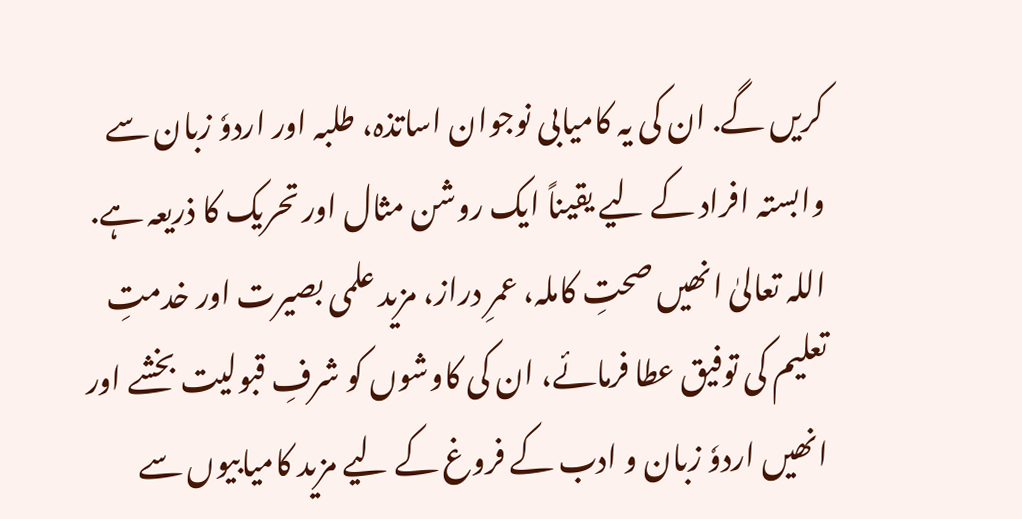کریں گے. ان کی یہ کامیابی نوجوان اساتذہ، طلبہ اور اردوٗ زبان سے وابستہ افراد کے لیے یقیناً ایک روشن مثال اور تحریک کا ذریعہ ہے. اللہ تعالیٰ انھیں صحتِ کاملہ، عمرِ دراز، مزید علمی بصیرت اور خدمتِ تعلیم کی توفیق عطا فرمائے، ان کی کاوشوں کو شرفِ قبولیت بخشے اور انھیں اردوٗ زبان و ادب کے فروغ کے لیے مزید کامیابیوں سے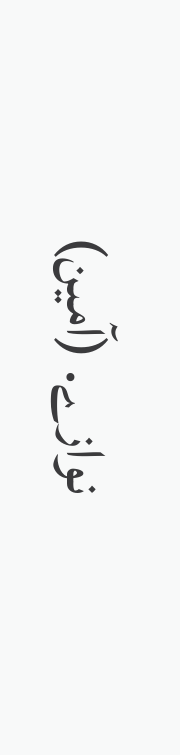نوازے. (آمین)